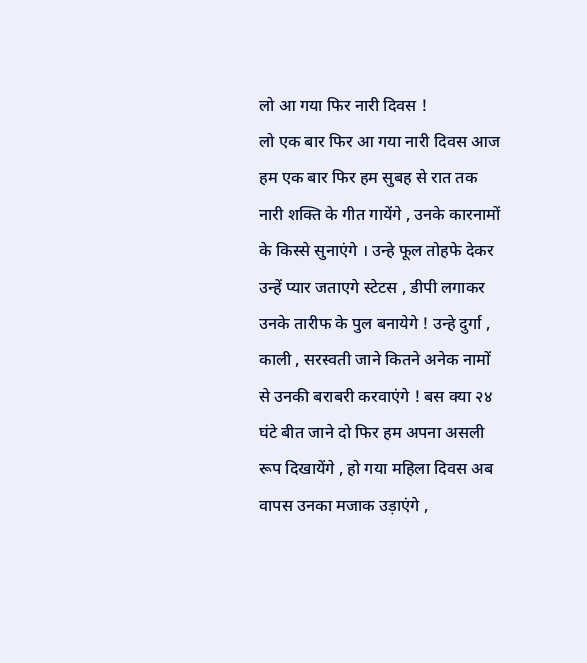लो आ गया फिर नारी दिवस !
लो एक बार फिर आ गया नारी दिवस आज हम एक बार फिर हम सुबह से रात तक नारी शक्ति के गीत गायेंगे , उनके कारनामों के किस्से सुनाएंगे । उन्हे फूल तोहफे देकर उन्हें प्यार जताएगे स्टेटस , डीपी लगाकर उनके तारीफ के पुल बनायेगे ! उन्हे दुर्गा , काली , सरस्वती जाने कितने अनेक नामों से उनकी बराबरी करवाएंगे ! बस क्या २४ घंटे बीत जाने दो फिर हम अपना असली रूप दिखायेंगे , हो गया महिला दिवस अब वापस उनका मजाक उड़ाएंगे ,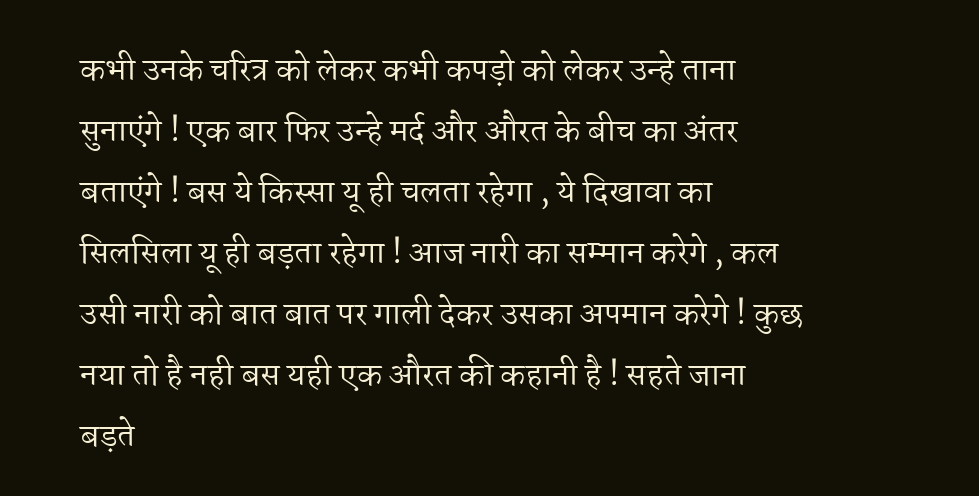कभी उनके चरित्र को लेकर कभी कपड़ो को लेकर उन्हे ताना सुनाएंगे ! एक बार फिर उन्हे मर्द और औरत के बीच का अंतर बताएंगे ! बस ये किस्सा यू ही चलता रहेगा , ये दिखावा का सिलसिला यू ही बड़ता रहेगा ! आज नारी का सम्मान करेगे , कल उसी नारी को बात बात पर गाली देकर उसका अपमान करेगे ! कुछ नया तो है नही बस यही एक औरत की कहानी है ! सहते जाना बड़ते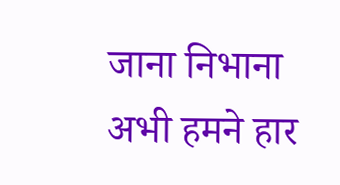जाना निभाना अभी हमने हार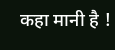कहा मानी है !